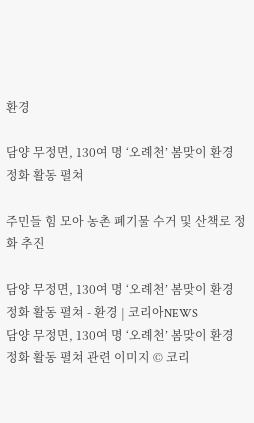환경

담양 무정면, 130여 명 ‘오례천’ 봄맞이 환경 정화 활동 펼쳐

주민들 힘 모아 농촌 폐기물 수거 및 산책로 정화 추진

담양 무정면, 130여 명 ‘오례천’ 봄맞이 환경 정화 활동 펼쳐 - 환경 | 코리아NEWS
담양 무정면, 130여 명 ‘오례천’ 봄맞이 환경 정화 활동 펼쳐 관련 이미지 © 코리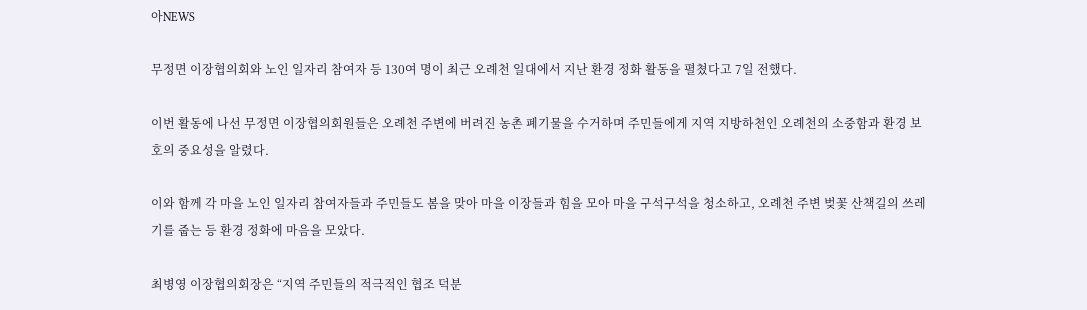아NEWS

무정면 이장협의회와 노인 일자리 참여자 등 130여 명이 최근 오례천 일대에서 지난 환경 정화 활동을 펼쳤다고 7일 전했다.

이번 활동에 나선 무정면 이장협의회원들은 오례천 주변에 버려진 농촌 폐기물을 수거하며 주민들에게 지역 지방하천인 오례천의 소중함과 환경 보호의 중요성을 알렸다.

이와 함께 각 마을 노인 일자리 참여자들과 주민들도 봄을 맞아 마을 이장들과 힘을 모아 마을 구석구석을 청소하고, 오례천 주변 벚꽃 산책길의 쓰레기를 줍는 등 환경 정화에 마음을 모았다.

최병영 이장협의회장은 “지역 주민들의 적극적인 협조 덕분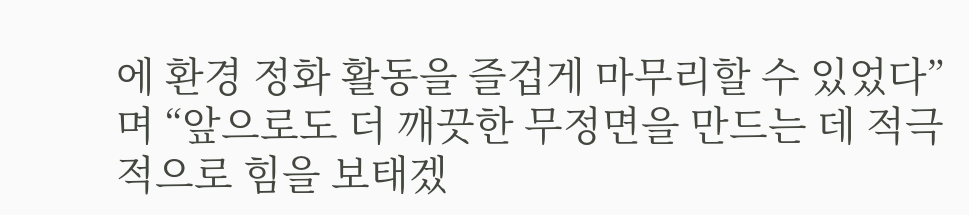에 환경 정화 활동을 즐겁게 마무리할 수 있었다”며 “앞으로도 더 깨끗한 무정면을 만드는 데 적극적으로 힘을 보태겠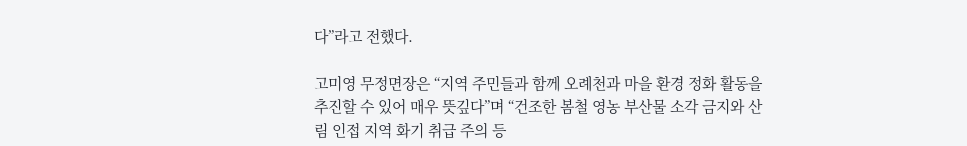다”라고 전했다.

고미영 무정면장은 “지역 주민들과 함께 오례천과 마을 환경 정화 활동을 추진할 수 있어 매우 뜻깊다”며 “건조한 봄철 영농 부산물 소각 금지와 산림 인접 지역 화기 취급 주의 등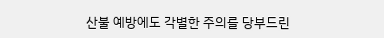산불 예방에도 각별한 주의를 당부드린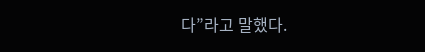다”라고 말했다.